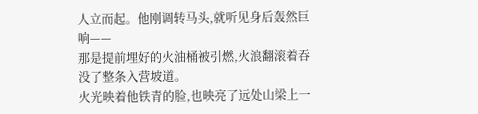人立而起。他刚调转马头,就听见身后轰然巨响——
那是提前埋好的火油桶被引燃,火浪翻滚着吞没了整条入营坡道。
火光映着他铁青的脸,也映亮了远处山梁上一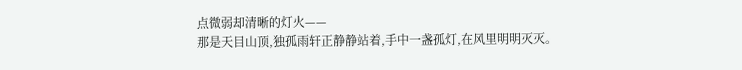点微弱却清晰的灯火——
那是天目山顶,独孤雨轩正静静站着,手中一盏孤灯,在风里明明灭灭。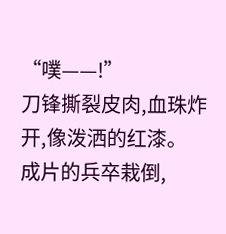“噗——!”
刀锋撕裂皮肉,血珠炸开,像泼洒的红漆。
成片的兵卒栽倒,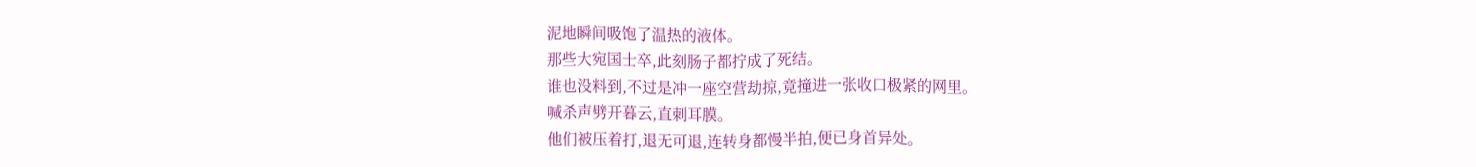泥地瞬间吸饱了温热的液体。
那些大宛国士卒,此刻肠子都拧成了死结。
谁也没料到,不过是冲一座空营劫掠,竟撞进一张收口极紧的网里。
喊杀声劈开暮云,直刺耳膜。
他们被压着打,退无可退,连转身都慢半拍,便已身首异处。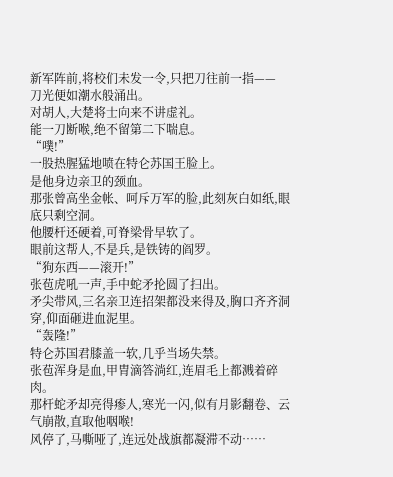新军阵前,将校们未发一令,只把刀往前一指——
刀光便如潮水般涌出。
对胡人,大楚将士向来不讲虚礼。
能一刀断喉,绝不留第二下喘息。
“噗!”
一股热腥猛地喷在特仑苏国王脸上。
是他身边亲卫的颈血。
那张曾高坐金帐、呵斥万军的脸,此刻灰白如纸,眼底只剩空洞。
他腰杆还硬着,可脊梁骨早软了。
眼前这帮人,不是兵,是铁铸的阎罗。
“狗东西——滚开!”
张苞虎吼一声,手中蛇矛抡圆了扫出。
矛尖带风,三名亲卫连招架都没来得及,胸口齐齐洞穿,仰面砸进血泥里。
“轰隆!”
特仑苏国君膝盖一软,几乎当场失禁。
张苞浑身是血,甲胄滴答淌红,连眉毛上都溅着碎肉。
那杆蛇矛却亮得瘆人,寒光一闪,似有月影翻卷、云气崩散,直取他咽喉!
风停了,马嘶哑了,连远处战旗都凝滞不动……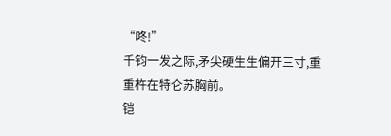“咚!”
千钧一发之际,矛尖硬生生偏开三寸,重重杵在特仑苏胸前。
铠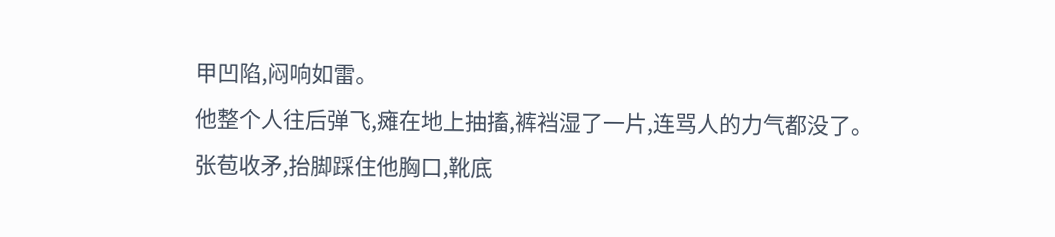甲凹陷,闷响如雷。
他整个人往后弹飞,瘫在地上抽搐,裤裆湿了一片,连骂人的力气都没了。
张苞收矛,抬脚踩住他胸口,靴底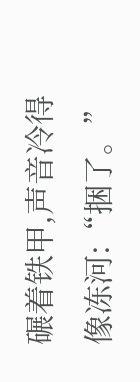碾着铁甲,声音冷得像冻河:“捆了。”